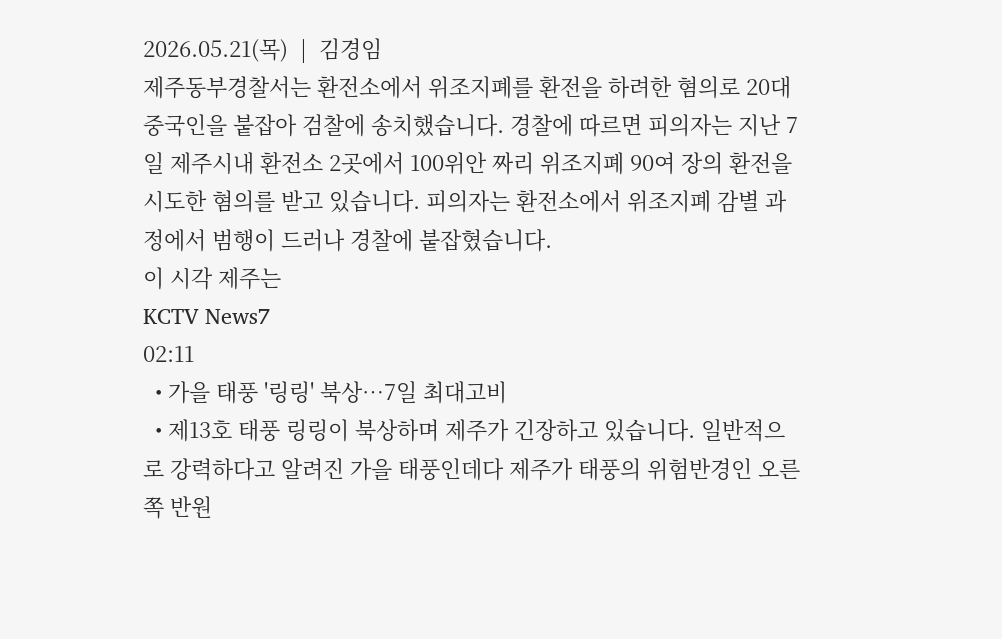2026.05.21(목)  |  김경임
제주동부경찰서는 환전소에서 위조지폐를 환전을 하려한 혐의로 20대 중국인을 붙잡아 검찰에 송치했습니다. 경찰에 따르면 피의자는 지난 7일 제주시내 환전소 2곳에서 100위안 짜리 위조지폐 90여 장의 환전을 시도한 혐의를 받고 있습니다. 피의자는 환전소에서 위조지폐 감별 과정에서 범행이 드러나 경찰에 붙잡혔습니다.
이 시각 제주는
KCTV News7
02:11
  • 가을 태풍 '링링' 북상…7일 최대고비
  • 제13호 태풍 링링이 북상하며 제주가 긴장하고 있습니다. 일반적으로 강력하다고 알려진 가을 태풍인데다 제주가 태풍의 위험반경인 오른쪽 반원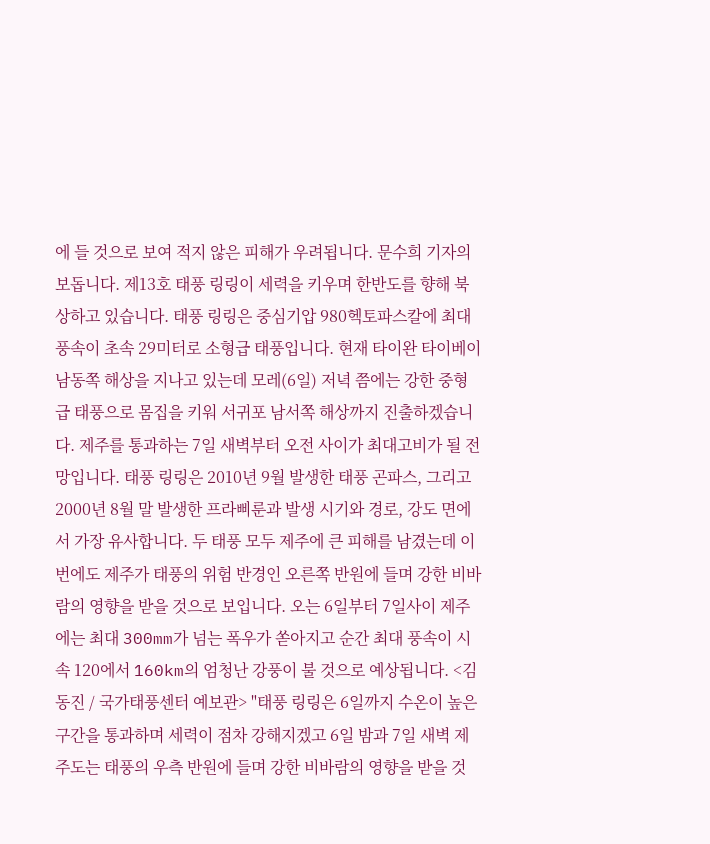에 들 것으로 보여 적지 않은 피해가 우려됩니다. 문수희 기자의 보돕니다. 제13호 태풍 링링이 세력을 키우며 한반도를 향해 북상하고 있습니다. 태풍 링링은 중심기압 980헥토파스칼에 최대 풍속이 초속 29미터로 소형급 태풍입니다. 현재 타이완 타이베이 남동쪽 해상을 지나고 있는데 모레(6일) 저녁 쯤에는 강한 중형급 태풍으로 몸집을 키워 서귀포 남서쪽 해상까지 진출하겠습니다. 제주를 통과하는 7일 새벽부터 오전 사이가 최대고비가 될 전망입니다. 태풍 링링은 2010년 9월 발생한 태풍 곤파스, 그리고 2000년 8월 말 발생한 프라삐룬과 발생 시기와 경로, 강도 면에서 가장 유사합니다. 두 태풍 모두 제주에 큰 피해를 남겼는데 이번에도 제주가 태풍의 위험 반경인 오른쪽 반원에 들며 강한 비바람의 영향을 받을 것으로 보입니다. 오는 6일부터 7일사이 제주에는 최대 300mm가 넘는 폭우가 쏟아지고 순간 최대 풍속이 시속 120에서 160km의 엄청난 강풍이 불 것으로 예상됩니다. <김동진 / 국가태풍센터 예보관> "태풍 링링은 6일까지 수온이 높은 구간을 통과하며 세력이 점차 강해지겠고 6일 밤과 7일 새벽 제주도는 태풍의 우측 반원에 들며 강한 비바람의 영향을 받을 것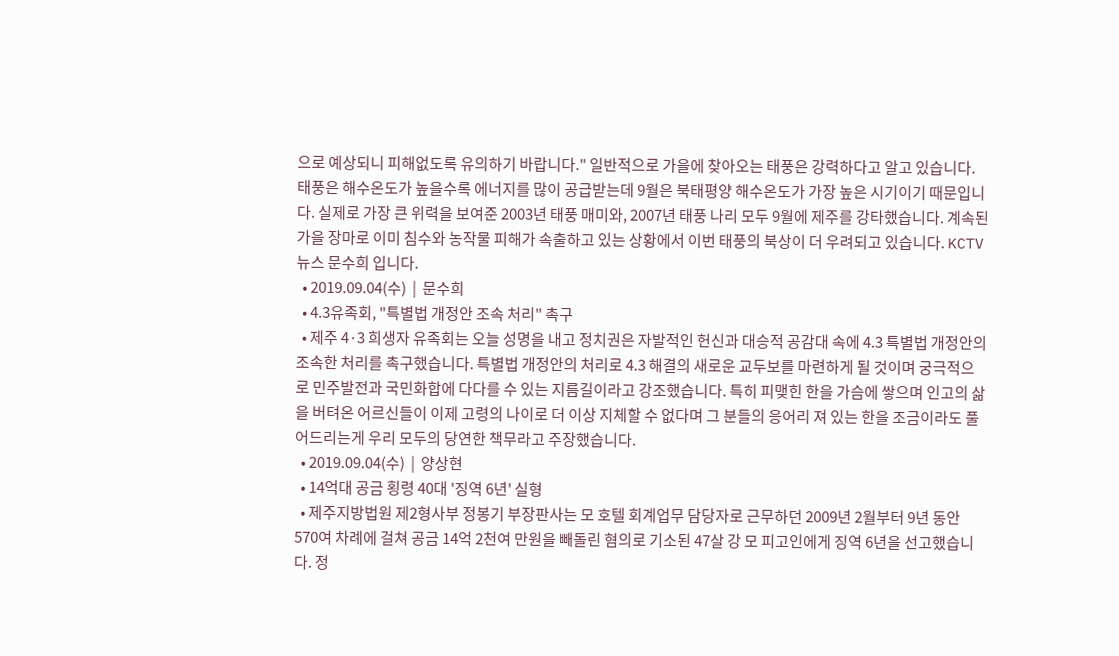으로 예상되니 피해없도록 유의하기 바랍니다." 일반적으로 가을에 찾아오는 태풍은 강력하다고 알고 있습니다. 태풍은 해수온도가 높을수록 에너지를 많이 공급받는데 9월은 북태평양 해수온도가 가장 높은 시기이기 때문입니다. 실제로 가장 큰 위력을 보여준 2003년 태풍 매미와, 2007년 태풍 나리 모두 9월에 제주를 강타했습니다. 계속된 가을 장마로 이미 침수와 농작물 피해가 속출하고 있는 상황에서 이번 태풍의 북상이 더 우려되고 있습니다. KCTV 뉴스 문수희 입니다.
  • 2019.09.04(수)  |  문수희
  • 4.3유족회, "특별법 개정안 조속 처리" 촉구
  • 제주 4·3 희생자 유족회는 오늘 성명을 내고 정치권은 자발적인 헌신과 대승적 공감대 속에 4.3 특별법 개정안의 조속한 처리를 촉구했습니다. 특별법 개정안의 처리로 4.3 해결의 새로운 교두보를 마련하게 될 것이며 궁극적으로 민주발전과 국민화합에 다다를 수 있는 지름길이라고 강조했습니다. 특히 피맺힌 한을 가슴에 쌓으며 인고의 삶을 버텨온 어르신들이 이제 고령의 나이로 더 이상 지체할 수 없다며 그 분들의 응어리 져 있는 한을 조금이라도 풀어드리는게 우리 모두의 당연한 책무라고 주장했습니다.
  • 2019.09.04(수)  |  양상현
  • 14억대 공금 횡령 40대 '징역 6년' 실형
  • 제주지방법원 제2형사부 정봉기 부장판사는 모 호텔 회계업무 담당자로 근무하던 2009년 2월부터 9년 동안 570여 차례에 걸쳐 공금 14억 2천여 만원을 빼돌린 혐의로 기소된 47살 강 모 피고인에게 징역 6년을 선고했습니다. 정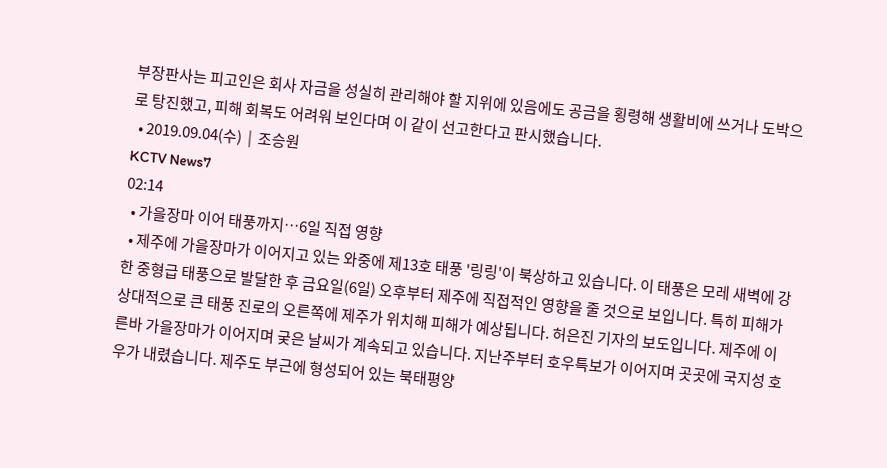부장판사는 피고인은 회사 자금을 성실히 관리해야 할 지위에 있음에도 공금을 횡령해 생활비에 쓰거나 도박으로 탕진했고, 피해 회복도 어려워 보인다며 이 같이 선고한다고 판시했습니다.
  • 2019.09.04(수)  |  조승원
KCTV News7
02:14
  • 가을장마 이어 태풍까지…6일 직접 영향
  • 제주에 가을장마가 이어지고 있는 와중에 제13호 태풍 '링링'이 북상하고 있습니다. 이 태풍은 모레 새벽에 강한 중형급 태풍으로 발달한 후 금요일(6일) 오후부터 제주에 직접적인 영향을 줄 것으로 보입니다. 특히 피해가 상대적으로 큰 태풍 진로의 오른쪽에 제주가 위치해 피해가 예상됩니다. 허은진 기자의 보도입니다. 제주에 이른바 가을장마가 이어지며 궂은 날씨가 계속되고 있습니다. 지난주부터 호우특보가 이어지며 곳곳에 국지성 호우가 내렸습니다. 제주도 부근에 형성되어 있는 북태평양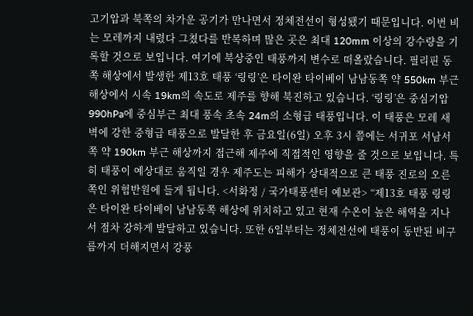고기압과 북쪽의 차가운 공기가 만나면서 정체전선이 형성됐기 때문입니다. 이번 비는 모레까지 내렸다 그쳤다를 반복하며 많은 곳은 최대 120mm 이상의 강수량을 기록할 것으로 보입니다. 여기에 북상중인 태풍까지 변수로 떠올랐습니다. 필리핀 동쪽 해상에서 발생한 제13호 태풍 ‘링링’은 타이완 타이베이 남남동쪽 약 550km 부근 해상에서 시속 19km의 속도로 제주를 향해 북진하고 있습니다. ‘링링’은 중심기압 990hPa에 중심부근 최대 풍속 초속 24m의 소형급 태풍입니다. 이 태풍은 모레 새벽에 강한 중형급 태풍으로 발달한 후 금요일(6일) 오후 3시 쯤에는 서귀포 서남서쪽 약 190km 부근 해상까지 접근해 제주에 직접적인 영향을 줄 것으로 보입니다. 특히 태풍이 예상대로 움직일 경우 제주도는 피해가 상대적으로 큰 태풍 진로의 오른쪽인 위험반원에 들게 됩니다. <서화정 / 국가태풍센터 예보관> “제13호 태풍 링링은 타이완 타이베이 남남동쪽 해상에 위치하고 있고 현재 수온이 높은 해역을 지나서 점차 강하게 발달하고 있습니다. 또한 6일부터는 정체전선에 태풍이 동반된 비구름까지 더해지면서 강풍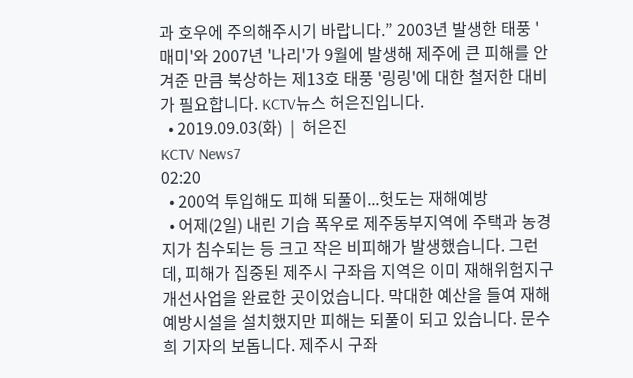과 호우에 주의해주시기 바랍니다.” 2003년 발생한 태풍 '매미'와 2007년 '나리'가 9월에 발생해 제주에 큰 피해를 안겨준 만큼 북상하는 제13호 태풍 '링링'에 대한 철저한 대비가 필요합니다. KCTV뉴스 허은진입니다.
  • 2019.09.03(화)  |  허은진
KCTV News7
02:20
  • 200억 투입해도 피해 되풀이...헛도는 재해예방
  • 어제(2일) 내린 기습 폭우로 제주동부지역에 주택과 농경지가 침수되는 등 크고 작은 비피해가 발생했습니다. 그런데, 피해가 집중된 제주시 구좌읍 지역은 이미 재해위험지구개선사업을 완료한 곳이었습니다. 막대한 예산을 들여 재해예방시설을 설치했지만 피해는 되풀이 되고 있습니다. 문수희 기자의 보돕니다. 제주시 구좌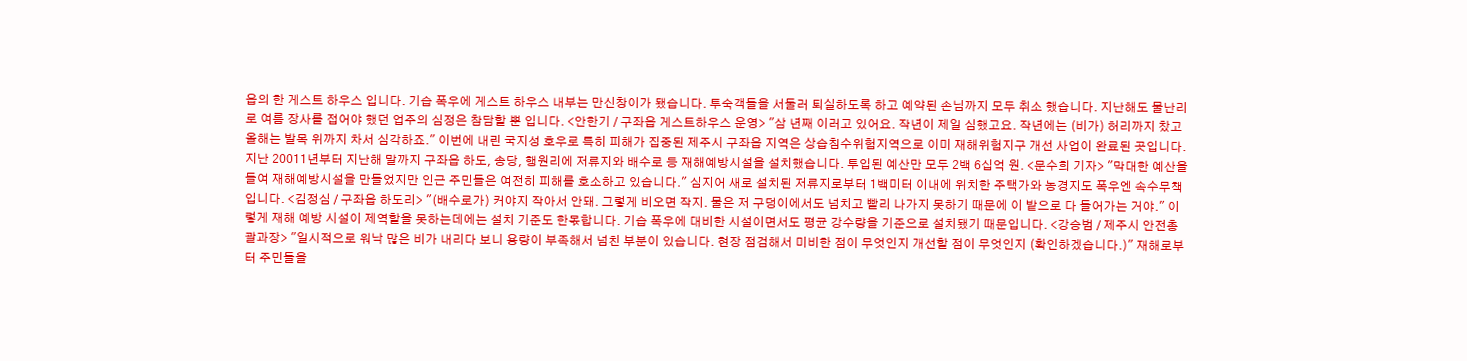읍의 한 게스트 하우스 입니다. 기습 폭우에 게스트 하우스 내부는 만신창이가 됐습니다. 투숙객들을 서둘러 퇴실하도록 하고 예약된 손님까지 모두 취소 했습니다. 지난해도 물난리로 여름 장사를 접어야 했던 업주의 심정은 참담할 뿐 입니다. <안한기 / 구좌읍 게스트하우스 운영> "삼 년째 이러고 있어요. 작년이 제일 심했고요. 작년에는 (비가) 허리까지 찼고 올해는 발목 위까지 차서 심각하죠." 이번에 내린 국지성 호우로 특히 피해가 집중된 제주시 구좌읍 지역은 상습침수위험지역으로 이미 재해위험지구 개선 사업이 완료된 곳입니다. 지난 20011년부터 지난해 말까지 구좌읍 하도, 송당, 행원리에 저류지와 배수로 등 재해예방시설을 설치했습니다. 투입된 예산만 모두 2백 6십억 원. <문수희 기자> "막대한 예산을 들여 재해예방시설을 만들었지만 인근 주민들은 여전히 피해를 호소하고 있습니다." 심지어 새로 설치된 저류지로부터 1백미터 이내에 위치한 주택가와 농경지도 폭우엔 속수무책입니다. <김정심 / 구좌읍 하도리> "(배수로가) 커야지 작아서 안돼. 그렇게 비오면 작지. 물은 저 구덩이에서도 넘치고 빨리 나가지 못하기 때문에 이 밭으로 다 들어가는 거야." 이렇게 재해 예방 시설이 제역할을 못하는데에는 설치 기준도 한몫합니다. 기습 폭우에 대비한 시설이면서도 평균 강수량을 기준으로 설치됐기 때문입니다. <강승범 / 제주시 안전총괄과장> "일시적으로 워낙 많은 비가 내리다 보니 용량이 부족해서 넘친 부분이 있습니다. 현장 점검해서 미비한 점이 무엇인지 개선할 점이 무엇인지 (확인하겠습니다.)" 재해로부터 주민들을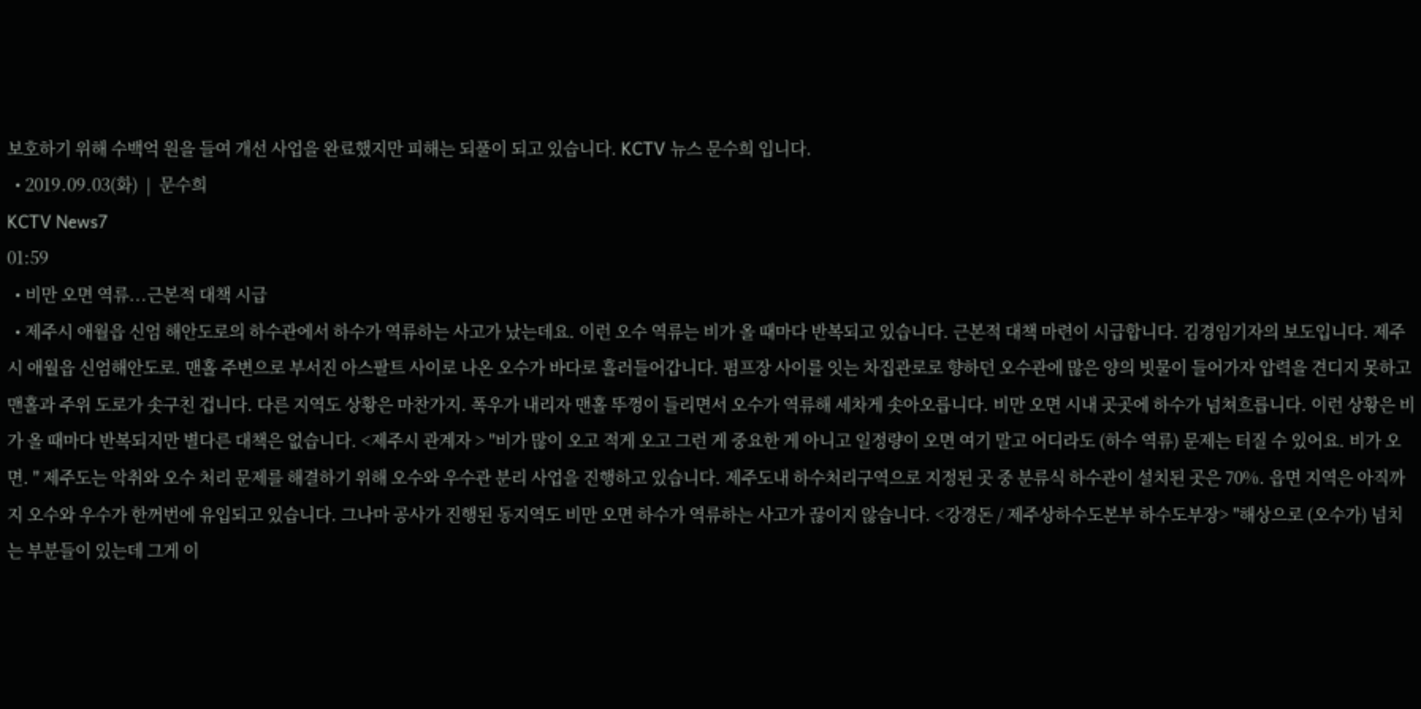보호하기 위해 수백억 원을 들여 개선 사업을 완료했지만 피해는 되풀이 되고 있습니다. KCTV 뉴스 문수희 입니다.
  • 2019.09.03(화)  |  문수희
KCTV News7
01:59
  • 비만 오면 역류...근본적 대책 시급
  • 제주시 애월읍 신엄 해안도로의 하수관에서 하수가 역류하는 사고가 났는데요. 이런 오수 역류는 비가 올 때마다 반복되고 있습니다. 근본적 대책 마련이 시급합니다. 김경임기자의 보도입니다. 제주시 애월읍 신엄해안도로. 맨홀 주변으로 부서진 아스팔트 사이로 나온 오수가 바다로 흘러들어갑니다. 펌프장 사이를 잇는 차집관로로 향하던 오수관에 많은 양의 빗물이 들어가자 압력을 견디지 못하고 맨홀과 주위 도로가 솟구친 겁니다. 다른 지역도 상황은 마찬가지. 폭우가 내리자 맨홀 뚜껑이 들리면서 오수가 역류해 세차게 솟아오릅니다. 비만 오면 시내 곳곳에 하수가 넘쳐흐릅니다. 이런 상황은 비가 올 때마다 반복되지만 별다른 대책은 없습니다. <제주시 관계자 > "비가 많이 오고 적게 오고 그런 게 중요한 게 아니고 일정량이 오면 여기 말고 어디라도 (하수 역류) 문제는 터질 수 있어요. 비가 오면. " 제주도는 악취와 오수 처리 문제를 해결하기 위해 오수와 우수관 분리 사업을 진행하고 있습니다. 제주도내 하수처리구역으로 지정된 곳 중 분류식 하수관이 설치된 곳은 70%. 읍면 지역은 아직까지 오수와 우수가 한꺼번에 유입되고 있습니다. 그나마 공사가 진행된 동지역도 비만 오면 하수가 역류하는 사고가 끊이지 않습니다. <강경돈 / 제주상하수도본부 하수도부장> "해상으로 (오수가) 넘치는 부분들이 있는데 그게 이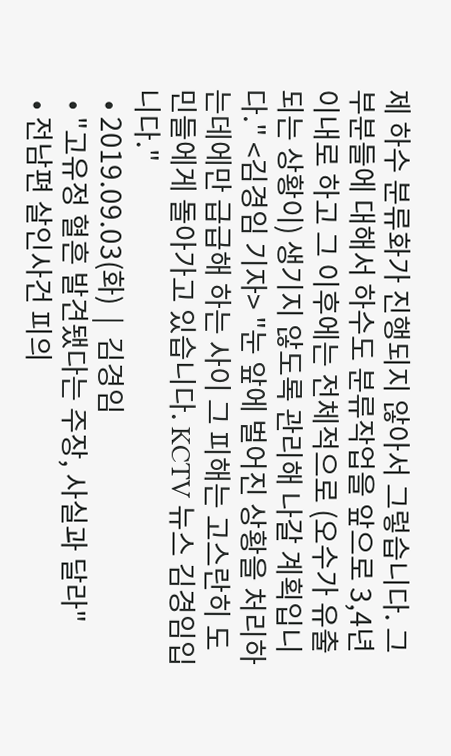제 하수 분류화가 진행되지 않아서 그렇습니다. 그 부분들에 대해서 하수도 분류작업을 앞으로 3,4년 이내로 하고 그 이후에는 전체적으로 (오수가 유출되는 상황이) 생기지 않도록 관리해 나갈 계획입니다." <김경임 기자> "눈 앞에 벌어진 상황을 처리하는데에만 급급해 하는 사이 그 피해는 고스란히 도민들에게 돌아가고 있습니다. KCTV 뉴스 김경임입니다."
  • 2019.09.03(화)  |  김경임
  • "고유정 혈흔 발견됐다는 주장, 사실과 달라"
  • 전남편 살인사건 피의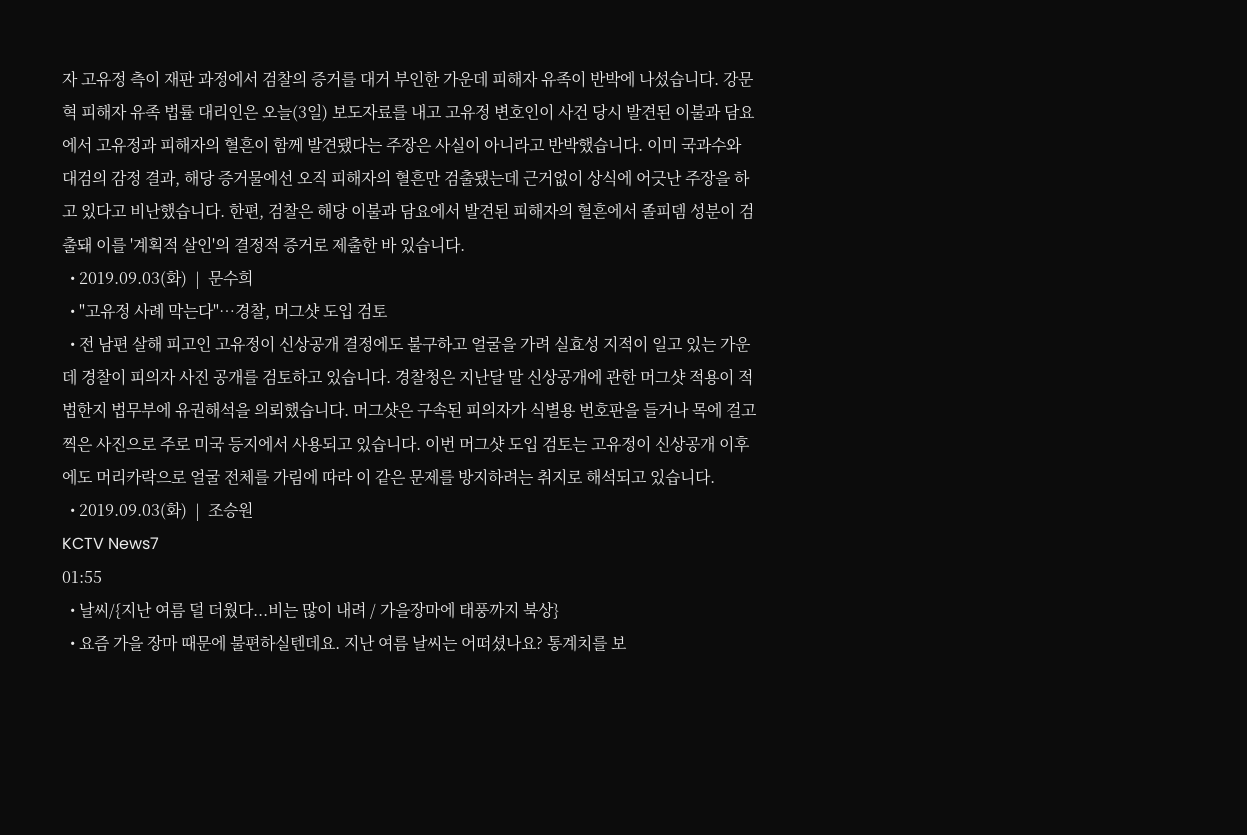자 고유정 측이 재판 과정에서 검찰의 증거를 대거 부인한 가운데 피해자 유족이 반박에 나섰습니다. 강문혁 피해자 유족 법률 대리인은 오늘(3일) 보도자료를 내고 고유정 변호인이 사건 당시 발견된 이불과 담요에서 고유정과 피해자의 혈흔이 함께 발견됐다는 주장은 사실이 아니라고 반박했습니다. 이미 국과수와 대검의 감정 결과, 해당 증거물에선 오직 피해자의 혈흔만 검출됐는데 근거없이 상식에 어긋난 주장을 하고 있다고 비난했습니다. 한편, 검찰은 해당 이불과 담요에서 발견된 피해자의 혈흔에서 졸피뎀 성분이 검출돼 이를 '계획적 살인'의 결정적 증거로 제출한 바 있습니다.
  • 2019.09.03(화)  |  문수희
  • "고유정 사례 막는다"…경찰, 머그샷 도입 검토
  • 전 남편 살해 피고인 고유정이 신상공개 결정에도 불구하고 얼굴을 가려 실효성 지적이 일고 있는 가운데 경찰이 피의자 사진 공개를 검토하고 있습니다. 경찰청은 지난달 말 신상공개에 관한 머그샷 적용이 적법한지 법무부에 유권해석을 의뢰했습니다. 머그샷은 구속된 피의자가 식별용 번호판을 들거나 목에 걸고 찍은 사진으로 주로 미국 등지에서 사용되고 있습니다. 이번 머그샷 도입 검토는 고유정이 신상공개 이후에도 머리카락으로 얼굴 전체를 가림에 따라 이 같은 문제를 방지하려는 취지로 해석되고 있습니다.
  • 2019.09.03(화)  |  조승원
KCTV News7
01:55
  • 날씨/{지난 여름 덜 더웠다...비는 많이 내려 / 가을장마에 태풍까지 북상}
  • 요즘 가을 장마 때문에 불편하실텐데요. 지난 여름 날씨는 어떠셨나요? 통계치를 보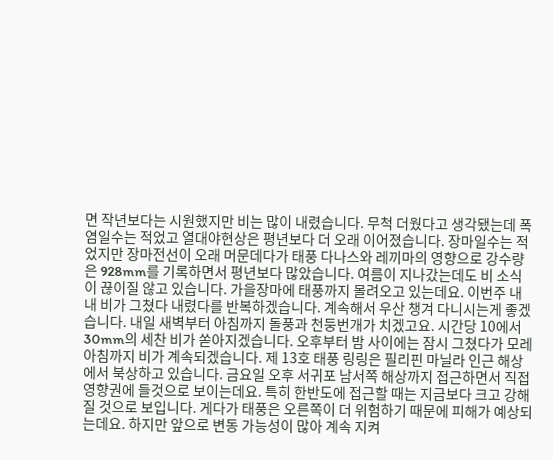면 작년보다는 시원했지만 비는 많이 내렸습니다. 무척 더웠다고 생각됐는데 폭염일수는 적었고 열대야현상은 평년보다 더 오래 이어졌습니다. 장마일수는 적었지만 장마전선이 오래 머문데다가 태풍 다나스와 레끼마의 영향으로 강수량은 928mm를 기록하면서 평년보다 많았습니다. 여름이 지나갔는데도 비 소식이 끊이질 않고 있습니다. 가을장마에 태풍까지 몰려오고 있는데요. 이번주 내내 비가 그쳤다 내렸다를 반복하겠습니다. 계속해서 우산 챙겨 다니시는게 좋겠습니다. 내일 새벽부터 아침까지 돌풍과 천둥번개가 치겠고요. 시간당 10에서 30mm의 세찬 비가 쏟아지겠습니다. 오후부터 밤 사이에는 잠시 그쳤다가 모레 아침까지 비가 계속되겠습니다. 제 13호 태풍 링링은 필리핀 마닐라 인근 해상에서 북상하고 있습니다. 금요일 오후 서귀포 남서쪽 해상까지 접근하면서 직접영향권에 들것으로 보이는데요. 특히 한반도에 접근할 때는 지금보다 크고 강해질 것으로 보입니다. 게다가 태풍은 오른쪽이 더 위험하기 때문에 피해가 예상되는데요. 하지만 앞으로 변동 가능성이 많아 계속 지켜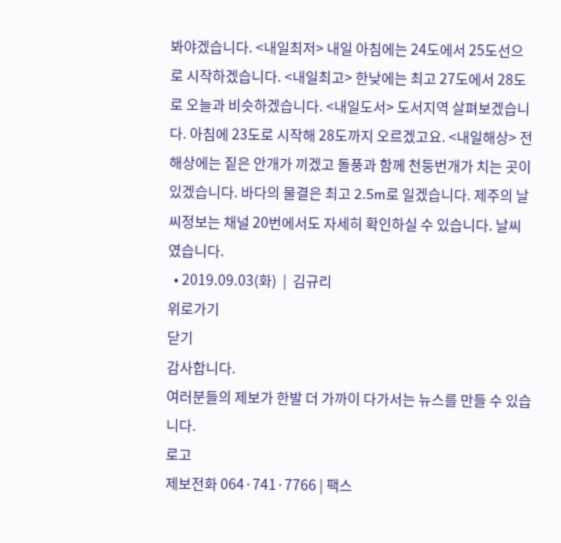봐야겠습니다. <내일최저> 내일 아침에는 24도에서 25도선으로 시작하겠습니다. <내일최고> 한낮에는 최고 27도에서 28도로 오늘과 비슷하겠습니다. <내일도서> 도서지역 살펴보겠습니다. 아침에 23도로 시작해 28도까지 오르겠고요. <내일해상> 전 해상에는 짙은 안개가 끼겠고 돌풍과 함께 천둥번개가 치는 곳이 있겠습니다. 바다의 물결은 최고 2.5m로 일겠습니다. 제주의 날씨정보는 채널 20번에서도 자세히 확인하실 수 있습니다. 날씨였습니다.
  • 2019.09.03(화)  |  김규리
위로가기
닫기
감사합니다.
여러분들의 제보가 한발 더 가까이 다가서는 뉴스를 만들 수 있습니다.
로고
제보전화 064·741·7766 | 팩스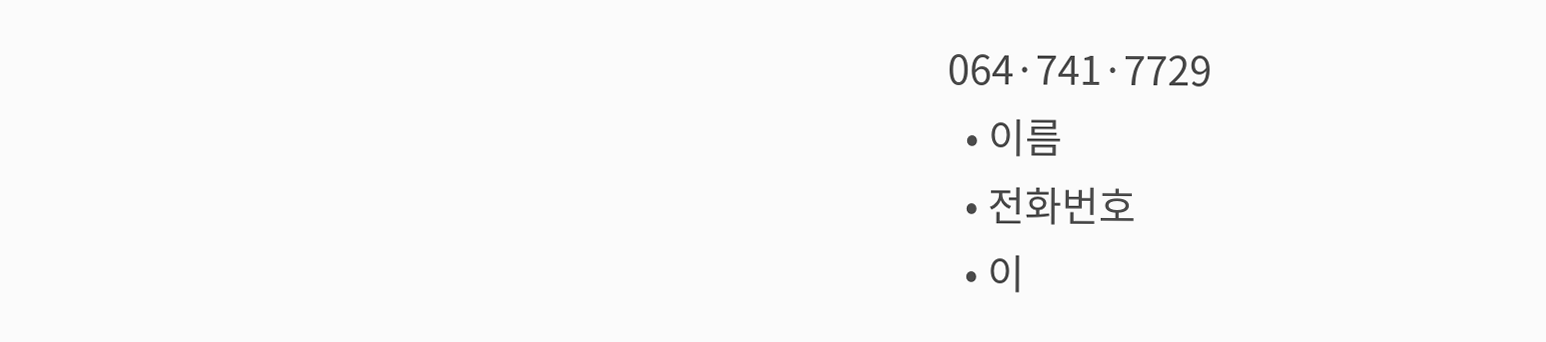064·741·7729
  • 이름
  • 전화번호
  • 이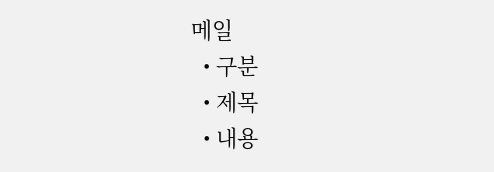메일
  • 구분
  • 제목
  • 내용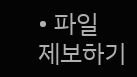• 파일
제보하기